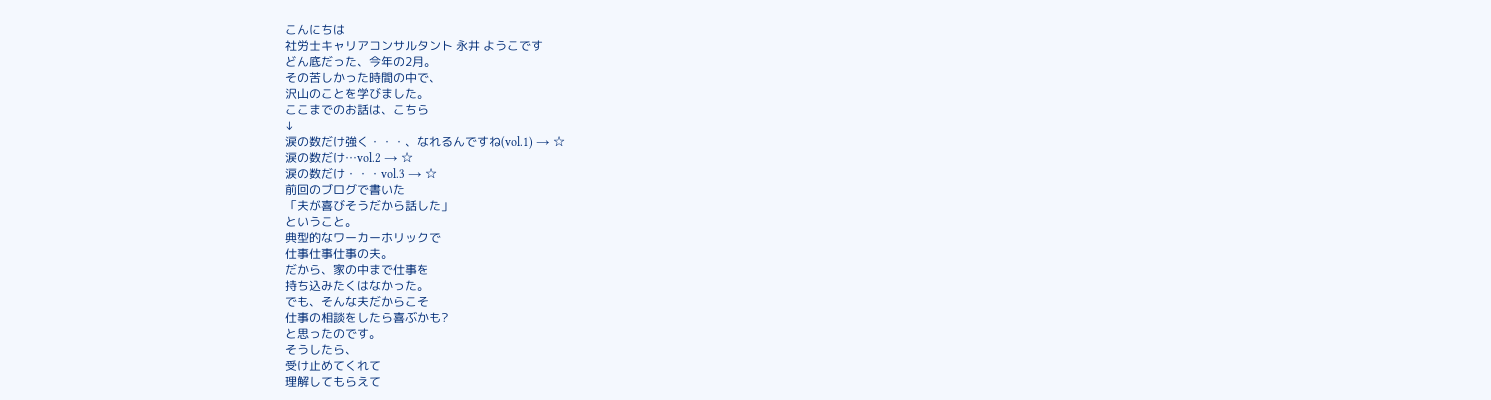こんにちは
社労士キャリアコンサルタント 永井 ようこです
どん底だった、今年の2月。
その苦しかった時間の中で、
沢山のことを学びました。
ここまでのお話は、こちら
↓
涙の数だけ強く・・・、なれるんですね(vol.1) → ☆
涙の数だけ…vol.2 → ☆
涙の数だけ・・・vol.3 → ☆
前回のブログで書いた
「夫が喜びそうだから話した」
ということ。
典型的なワーカーホリックで
仕事仕事仕事の夫。
だから、家の中まで仕事を
持ち込みたくはなかった。
でも、そんな夫だからこそ
仕事の相談をしたら喜ぶかも?
と思ったのです。
そうしたら、
受け止めてくれて
理解してもらえて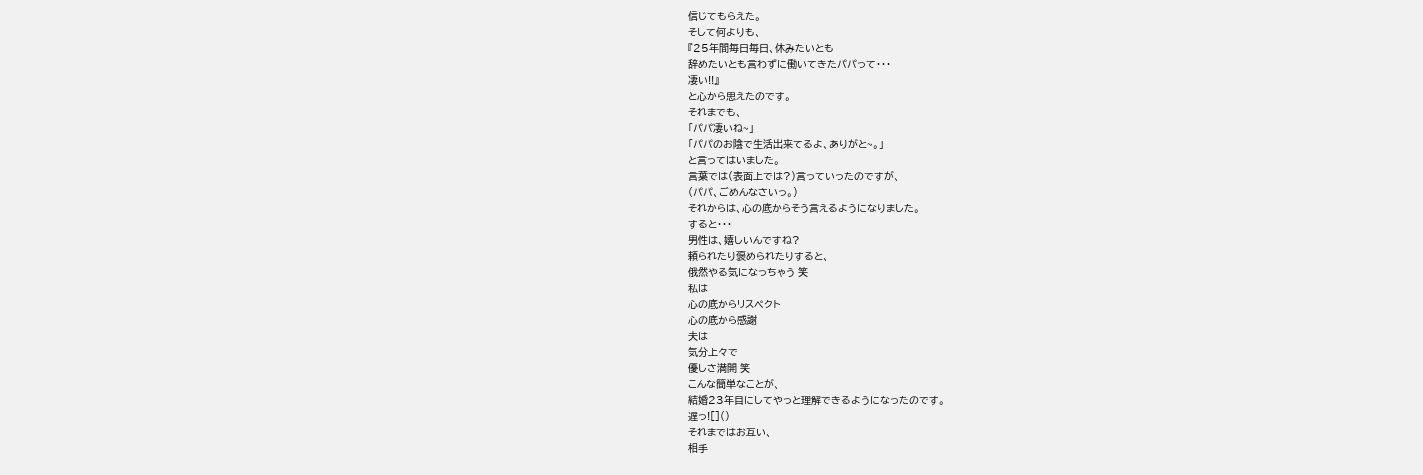信じてもらえた。
そして何よりも、
『25年間毎日毎日、休みたいとも
辞めたいとも言わずに働いてきたパパって・・・
凄い!!』
と心から思えたのです。
それまでも、
「パパ凄いね~」
「パパのお陰で生活出来てるよ、ありがと~。」
と言ってはいました。
言葉では(表面上では?)言っていったのですが、
(パパ、ごめんなさいっ。)
それからは、心の底からそう言えるようになりました。
すると・・・
男性は、嬉しいんですね?
頼られたり褒められたりすると、
俄然やる気になっちゃう 笑
私は
心の底からリスペクト
心の底から感謝
夫は
気分上々で
優しさ満開 笑
こんな簡単なことが、
結婚23年目にしてやっと理解できるようになったのです。
遅っ![]()
それまではお互い、
相手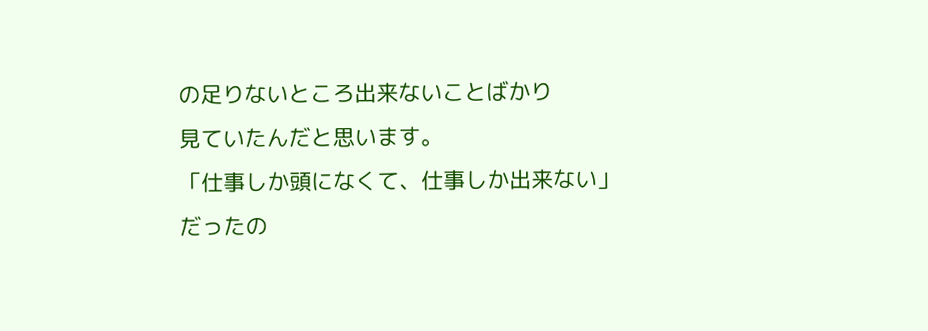の足りないところ出来ないことばかり
見ていたんだと思います。
「仕事しか頭になくて、仕事しか出来ない」
だったの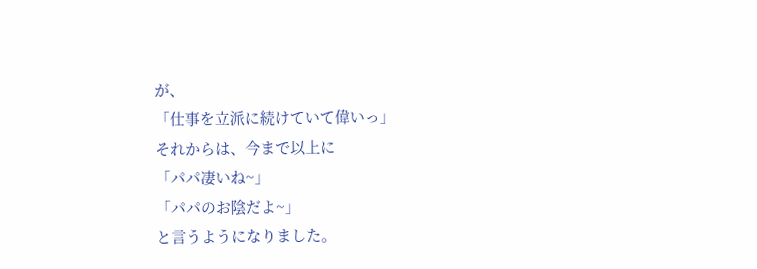が、
「仕事を立派に続けていて偉いっ」
それからは、今まで以上に
「パパ凄いね~」
「パパのお陰だよ~」
と言うようになりました。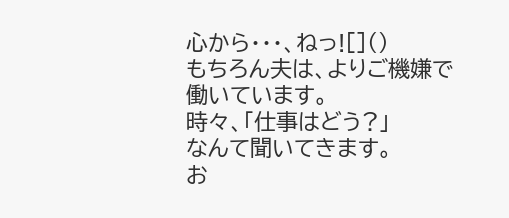心から・・・、ねっ![]()
もちろん夫は、よりご機嫌で働いています。
時々、「仕事はどう?」
なんて聞いてきます。
お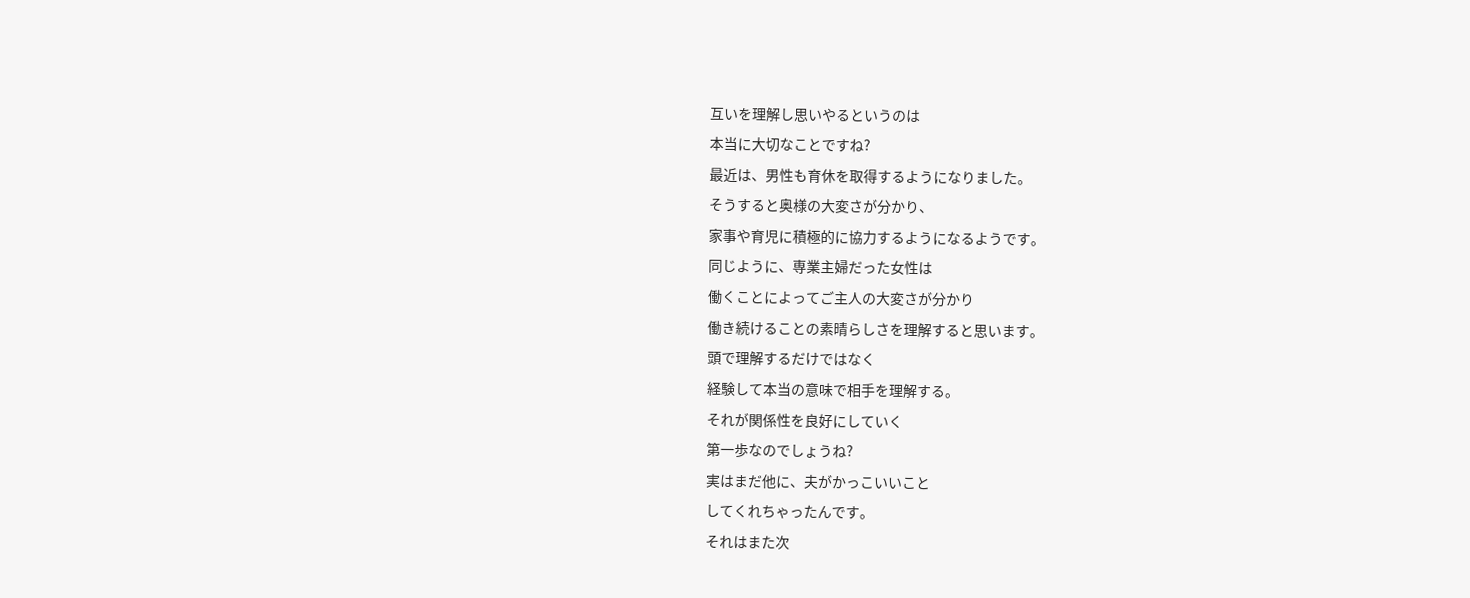互いを理解し思いやるというのは
本当に大切なことですね?
最近は、男性も育休を取得するようになりました。
そうすると奥様の大変さが分かり、
家事や育児に積極的に協力するようになるようです。
同じように、専業主婦だった女性は
働くことによってご主人の大変さが分かり
働き続けることの素晴らしさを理解すると思います。
頭で理解するだけではなく
経験して本当の意味で相手を理解する。
それが関係性を良好にしていく
第一歩なのでしょうね?
実はまだ他に、夫がかっこいいこと
してくれちゃったんです。
それはまた次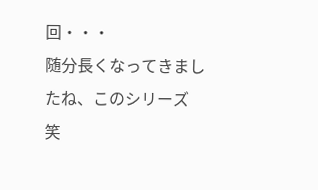回・・・
随分長くなってきましたね、このシリーズ 笑